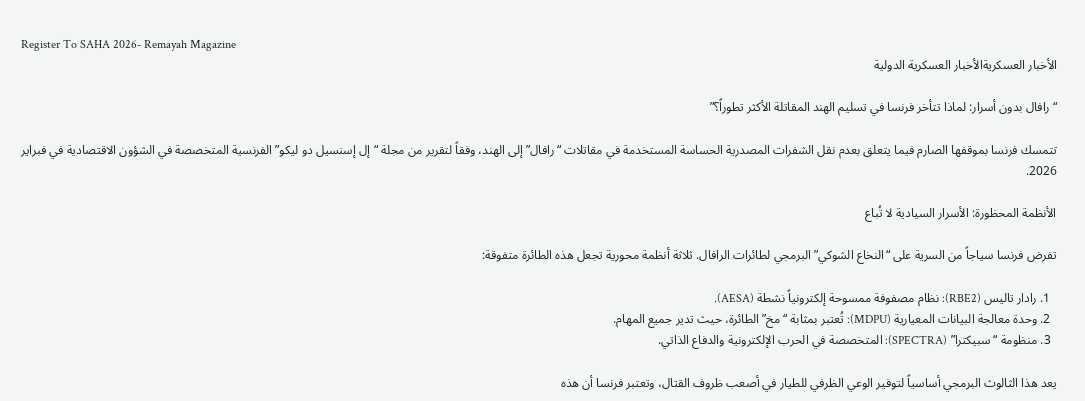Register To SAHA 2026- Remayah Magazine
الأخبار العسكريةالأخبار العسكرية الدولية

“رافال بدون أسرار: لماذا تتأخر فرنسا في تسليم الهند المقاتلة الأكثر تطوراً؟”

تتمسك فرنسا بموقفها الصارم فيما يتعلق بعدم نقل الشفرات المصدرية الحساسة المستخدمة في مقاتلات “رافال” إلى الهند، وفقاً لتقرير من مجلة “إل إسنسيل دو ليكو” الفرنسية المتخصصة في الشؤون الاقتصادية في فبراير 2026.

الأنظمة المحظورة: الأسرار السيادية لا تُباع

تفرض فرنسا سياجاً من السرية على “النخاع الشوكي” البرمجي لطائرات الرافال. ثلاثة أنظمة محورية تجعل هذه الطائرة متفوقة:

  1. رادار تاليس (RBE2): نظام مصفوفة ممسوحة إلكترونياً نشطة (AESA).
  2. وحدة معالجة البيانات المعيارية (MDPU): تُعتبر بمثابة “مخ” الطائرة، حيث تدير جميع المهام.
  3. منظومة “سبيكترا” (SPECTRA): المتخصصة في الحرب الإلكترونية والدفاع الذاتي.

يعد هذا الثالوث البرمجي أساسياً لتوفير الوعي الظرفي للطيار في أصعب ظروف القتال، وتعتبر فرنسا أن هذه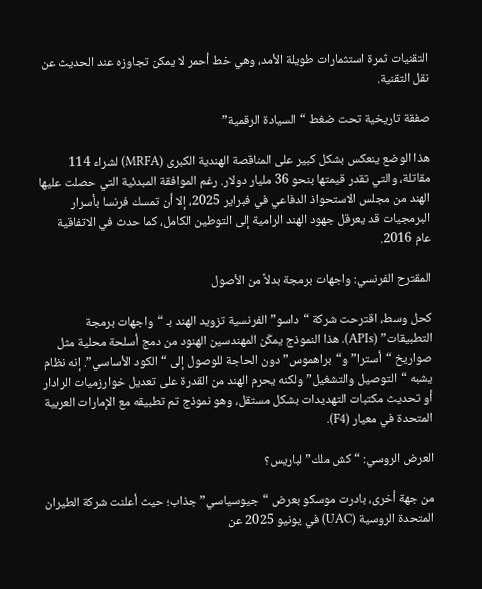التقنيات ثمرة استثمارات طويلة الأمد، وهي خط أحمر لا يمكن تجاوزه عند الحديث عن نقل التقنية.

صفقة تاريخية تحت ضغط “السيادة الرقمية”

هذا الوضع ينعكس بشكل كبير على المناقصة الهندية الكبرى (MRFA) لشراء 114 مقاتلة، والتي تقدر قيمتها بنحو 36 مليار دولار. رغم الموافقة المبدئية التي حصلت عليها الهند من مجلس الاستحواذ الدفاعي في فبراير 2025، إلا أن تمسك فرنسا بأسرار البرمجيات قد يعرقل جهود الهند الرامية إلى التوطين الكامل، كما حدث في الاتفاقية عام 2016.

المقترح الفرنسي: واجهات برمجة بدلاً من الأصول

كحل وسط، اقترحت شركة “داسو” الفرنسية تزويد الهند بـ “واجهات برمجة التطبيقات” (APIs). هذا النموذج يمكّن المهندسين الهنود من دمج أسلحة محلية مثل صواريخ “أسترا” و“براهموس” دون الحاجة للوصول إلى “الكود الأساسي”. إنه نظام يشبه “التوصيل والتشغيل” ولكنه يحرم الهند من القدرة على تعديل خوارزميات الرادار أو تحديث مكتبات التهديدات بشكل مستقل، وهو نموذج تم تطبيقه مع الإمارات العربية المتحدة في معيار (F4).

العرض الروسي: “كش ملك” لباريس؟

من جهة أخرى، بادرت موسكو بعرض “جيوسياسي” جذاب؛ حيث أعلنت شركة الطيران المتحدة الروسية (UAC) في يونيو 2025 عن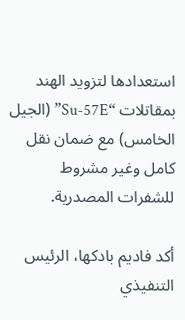استعدادها لتزويد الهند بمقاتلات “Su-57E” (الجيل الخامس) مع ضمان نقل كامل وغير مشروط للشفرات المصدرية.

أكد فاديم بادكها، الرئيس التنفيذي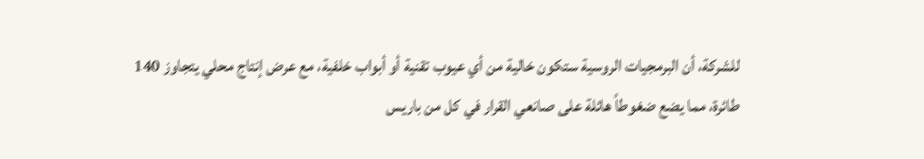للشركة، أن البرمجيات الروسية ستكون خالية من أي عيوب تقنية أو أبواب خلفية، مع عرض إنتاج محلي يتجاوز 140 طائرة، مما يضع ضغوطاً هائلة على صانعي القرار في كل من باريس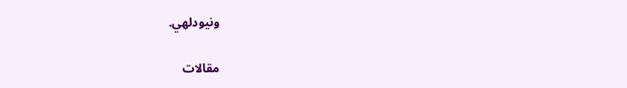ونيودلهي.

مقالات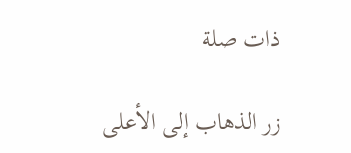ذات صلة

زر الذهاب إلى الأعلى